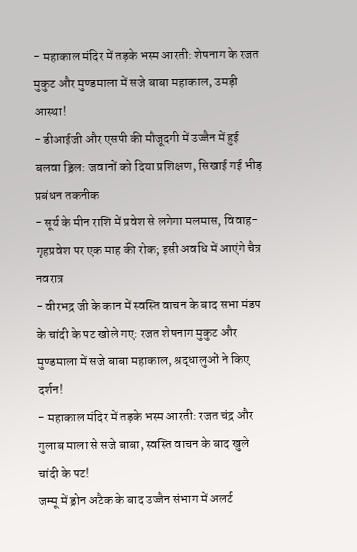- महाकाल मंदिर में तड़के भस्म आरती: शेषनाग के रजत मुकुट और मुण्डमाला में सजे बाबा महाकाल, उमड़ी आस्था!
- डीआईजी और एसपी की मौजूदगी में उज्जैन में हुई बलवा ड्रिल: जवानों को दिया प्रशिक्षण, सिखाई गई भीड़ प्रबंधन तकनीक
- सूर्य के मीन राशि में प्रवेश से लगेगा मलमास, विवाह-गृहप्रवेश पर एक माह की रोक; इसी अवधि में आएंगे चैत्र नवरात्र
- वीरभद्र जी के कान में स्वस्ति वाचन के बाद सभा मंडप के चांदी के पट खोले गए: रजत शेषनाग मुकुट और मुण्डमाला में सजे बाबा महाकाल, श्रद्धालुओं ने किए दर्शन!
- महाकाल मंदिर में तड़के भस्म आरती: रजत चंद्र और गुलाब माला से सजे बाबा, स्वस्ति वाचन के बाद खुले चांदी के पट!
जम्मू में ड्रोन अटैक के बाद उज्जैन संभाग में अलर्ट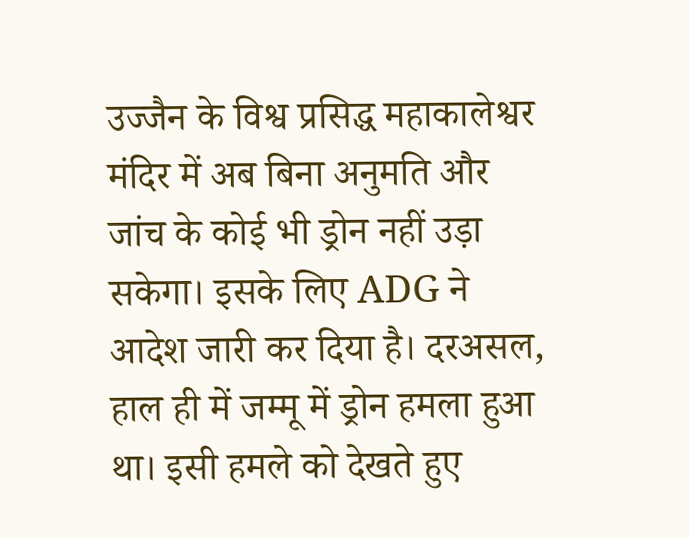उज्जैन के विश्व प्रसिद्ध महाकालेश्वर मंदिर में अब बिना अनुमति और जांच के कोई भी ड्रोन नहीं उड़ा सकेगा। इसके लिए ADG ने आदेश जारी कर दिया है। दरअसल, हाल ही में जम्मू में ड्रोन हमला हुआ था। इसी हमले को देखते हुए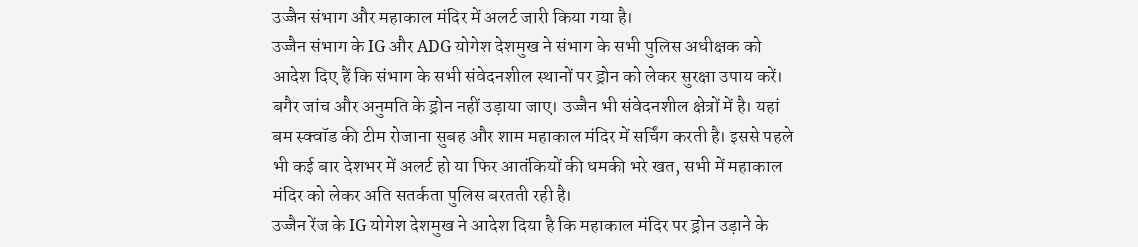उज्जैन संभाग और महाकाल मंदिर में अलर्ट जारी किया गया है।
उज्जैन संभाग के IG और ADG योगेश देशमुख ने संभाग के सभी पुलिस अधीक्षक को आदेश दिए हैं कि संभाग के सभी संवेदनशील स्थानों पर ड्रोन को लेकर सुरक्षा उपाय करें। बगैर जांच और अनुमति के ड्रोन नहीं उड़ाया जाए। उज्जैन भी संवेदनशील क्षेत्रों में है। यहां बम स्क्वॉड की टीम रोजाना सुबह और शाम महाकाल मंदिर में सर्चिंग करती है। इससे पहले भी कई बार देशभर में अलर्ट हो या फिर आतंकियों की धमकी भरे खत, सभी में महाकाल मंदिर को लेकर अति सतर्कता पुलिस बरतती रही है।
उज्जैन रेंज के IG योगेश देशमुख ने आदेश दिया है कि महाकाल मंदिर पर ड्रोन उड़ाने के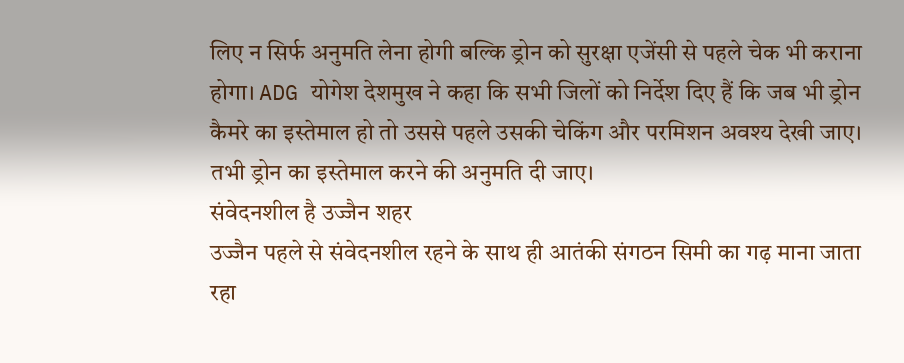लिए न सिर्फ अनुमति लेना होगी बल्कि ड्रोन को सुरक्षा एजेंसी से पहले चेक भी कराना होगा। ADG योगेश देशमुख ने कहा कि सभी जिलों को निर्देश दिए हैं कि जब भी ड्रोन कैमरे का इस्तेमाल हो तो उससे पहले उसकी चेकिंग और परमिशन अवश्य देखी जाए। तभी ड्रोन का इस्तेमाल करने की अनुमति दी जाए।
संवेदनशील है उज्जैन शहर
उज्जैन पहले से संवेदनशील रहने के साथ ही आतंकी संगठन सिमी का गढ़ माना जाता रहा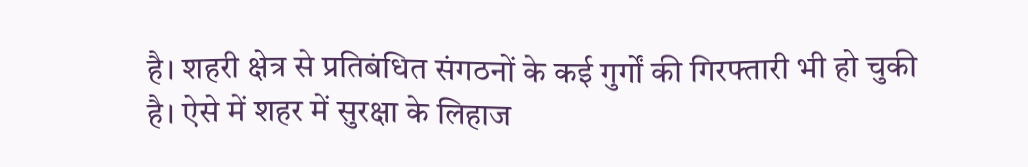है। शहरी क्षेत्र से प्रतिबंधित संगठनों के कई गुर्गों की गिरफ्तारी भी हो चुकी है। ऐसे में शहर में सुरक्षा के लिहाज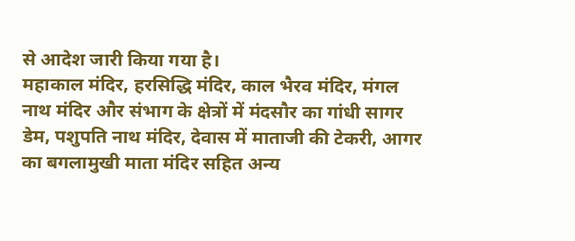से आदेश जारी किया गया है।
महाकाल मंदिर, हरसिद्धि मंदिर, काल भैरव मंदिर, मंगल नाथ मंदिर और संभाग के क्षेत्रों में मंदसौर का गांधी सागर डेम, पशुपति नाथ मंदिर, देवास में माताजी की टेकरी, आगर का बगलामुखी माता मंदिर सहित अन्य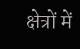क्षेत्रों में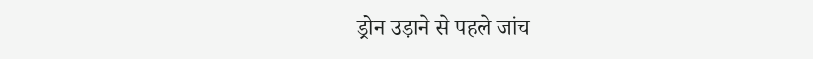ड्रोन उड़ाने से पहले जांच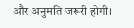और अनुमति जरूरी होगी।